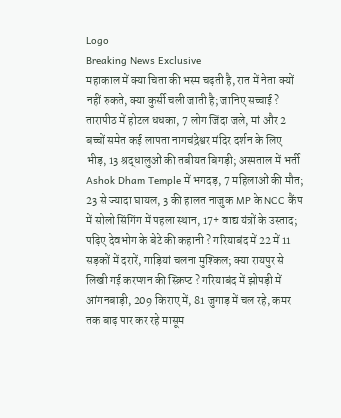Logo
Breaking News Exclusive
महाकाल में क्या चिता की भस्म चढ़ती है, रात में नेता क्यों नहीं रुकते, क्या कुर्सी चली जाती है; जानिए सच्चाई ? तारापीठ में होटल धधका, 7 लोग जिंदा जले, मां और 2 बच्चों समेत कई लापता नागचंद्रेश्वर मंदिर दर्शन के लिए भीड़, 13 श्रद्धालुओं की तबीयत बिगड़ी; अस्पताल में भर्ती Ashok Dham Temple में भगदड़, 7 महिलाओं की मौत; 23 से ज्यादा घायल, 3 की हालत नाजुक MP के NCC कैंप में सोलो सिंगिंग में पहला स्थान, 17+ वाद्य यंत्रों के उस्ताद; पढ़िए देवभोग के बेटे की कहानी ? गरियाबंद में 22 में 11 सड़कों में दरारें, गाड़ियां चलना मुश्किल; क्या रायपुर से लिखी गई करप्शन की स्क्रिप्ट ? गरियाबंद में झोपड़ी में आंगनबाड़ी, 209 किराए में, 81 जुगाड़ में चल रहे, कमर तक बाढ़ पार कर रहे मासूम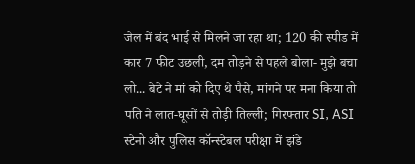जेल में बंद भाई से मिलने जा रहा था; 120 की स्पीड में कार 7 फीट उछली, दम तोड़ने से पहले बोला- मुझे बचा लो... बेटे ने मां को दिए थे पैसे, मांगने पर मना किया तो पति ने लात-घूसों से तोड़ी तिल्ली; गिरफ्तार SI, ASI स्टेनो और पुलिस कॉन्स्टेबल परीक्षा में झंडे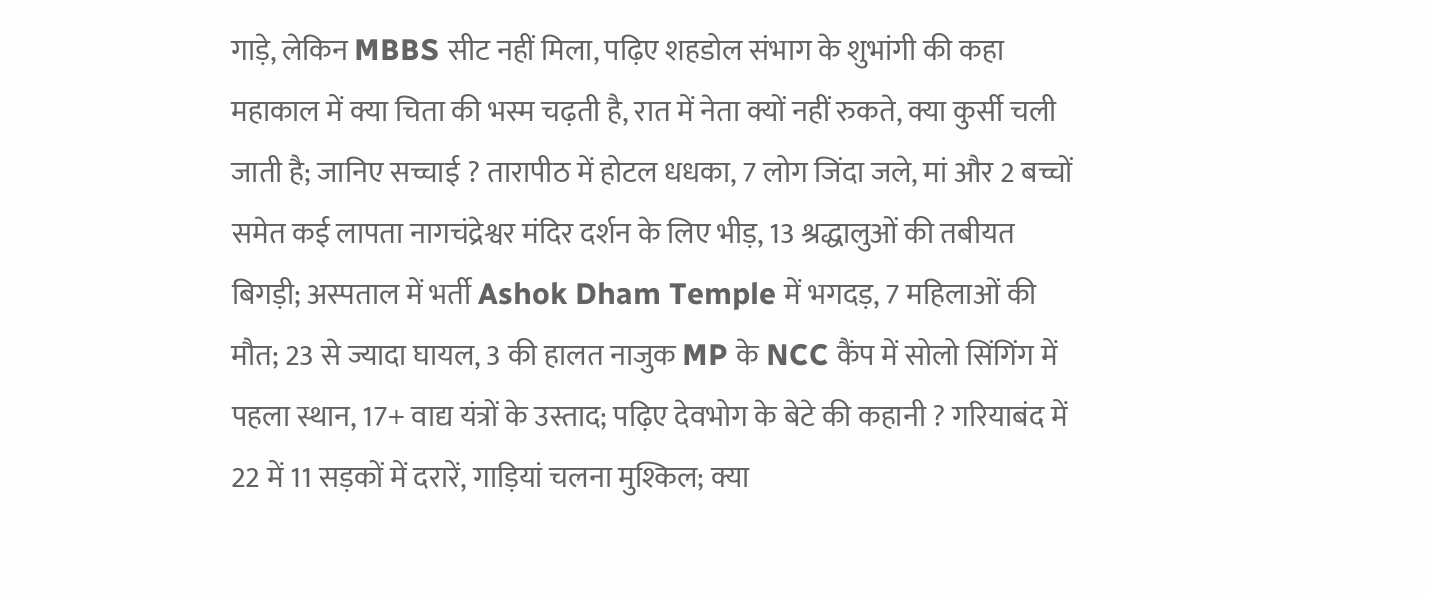गाड़े, लेकिन MBBS सीट नहीं मिला, पढ़िए शहडोल संभाग के शुभांगी की कहा महाकाल में क्या चिता की भस्म चढ़ती है, रात में नेता क्यों नहीं रुकते, क्या कुर्सी चली जाती है; जानिए सच्चाई ? तारापीठ में होटल धधका, 7 लोग जिंदा जले, मां और 2 बच्चों समेत कई लापता नागचंद्रेश्वर मंदिर दर्शन के लिए भीड़, 13 श्रद्धालुओं की तबीयत बिगड़ी; अस्पताल में भर्ती Ashok Dham Temple में भगदड़, 7 महिलाओं की मौत; 23 से ज्यादा घायल, 3 की हालत नाजुक MP के NCC कैंप में सोलो सिंगिंग में पहला स्थान, 17+ वाद्य यंत्रों के उस्ताद; पढ़िए देवभोग के बेटे की कहानी ? गरियाबंद में 22 में 11 सड़कों में दरारें, गाड़ियां चलना मुश्किल; क्या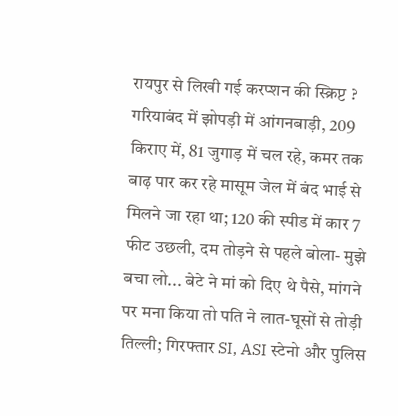रायपुर से लिखी गई करप्शन की स्क्रिप्ट ? गरियाबंद में झोपड़ी में आंगनबाड़ी, 209 किराए में, 81 जुगाड़ में चल रहे, कमर तक बाढ़ पार कर रहे मासूम जेल में बंद भाई से मिलने जा रहा था; 120 की स्पीड में कार 7 फीट उछली, दम तोड़ने से पहले बोला- मुझे बचा लो... बेटे ने मां को दिए थे पैसे, मांगने पर मना किया तो पति ने लात-घूसों से तोड़ी तिल्ली; गिरफ्तार SI, ASI स्टेनो और पुलिस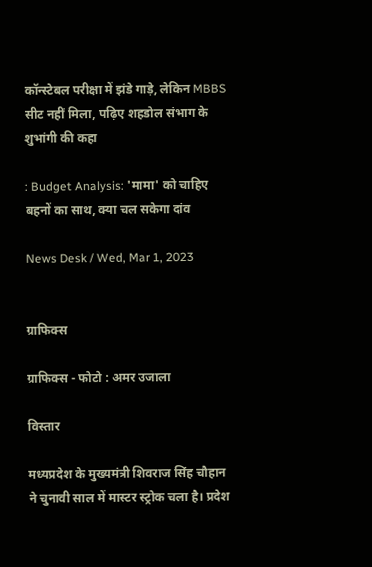कॉन्स्टेबल परीक्षा में झंडे गाड़े, लेकिन MBBS सीट नहीं मिला, पढ़िए शहडोल संभाग के शुभांगी की कहा

: Budget Analysis: 'मामा' को चाहिए बहनों का साथ, क्या चल सकेगा दांव

News Desk / Wed, Mar 1, 2023


ग्राफिक्स

ग्राफिक्स - फोटो : अमर उजाला

विस्तार

मध्यप्रदेश के मुख्यमंत्री शिवराज सिंह चौहान ने चुनावी साल में मास्टर स्ट्रोक चला है। प्रदेश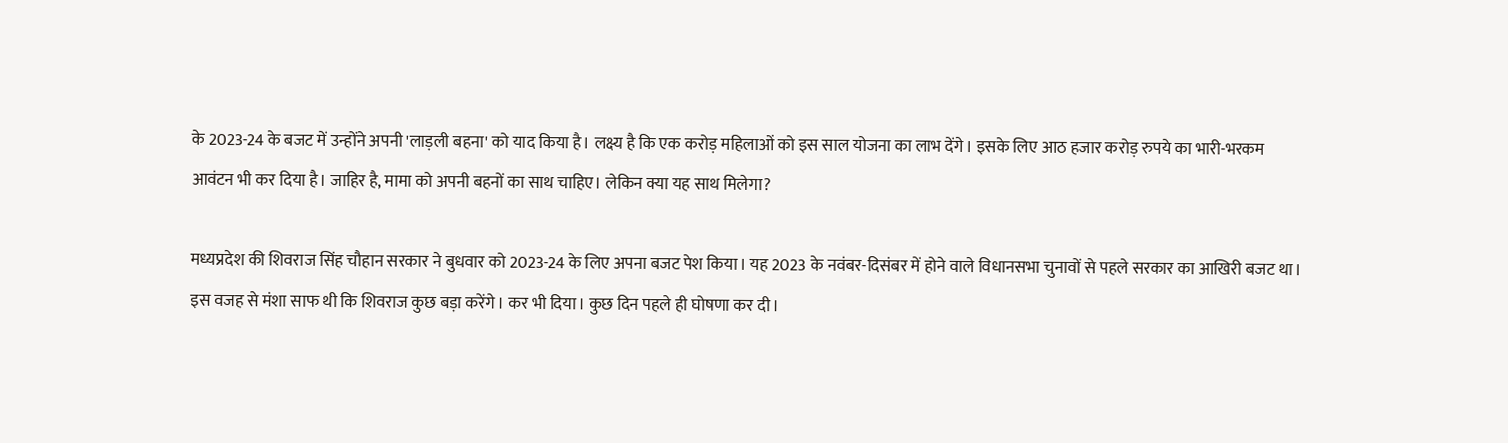के 2023-24 के बजट में उन्होंने अपनी 'लाड़ली बहना' को याद किया है। लक्ष्य है कि एक करोड़ महिलाओं को इस साल योजना का लाभ देंगे। इसके लिए आठ हजार करोड़ रुपये का भारी-भरकम आवंटन भी कर दिया है। जाहिर है, मामा को अपनी बहनों का साथ चाहिए। लेकिन क्या यह साथ मिलेगा?

मध्यप्रदेश की शिवराज सिंह चौहान सरकार ने बुधवार को 2023-24 के लिए अपना बजट पेश किया। यह 2023 के नवंबर-दिसंबर में होने वाले विधानसभा चुनावों से पहले सरकार का आखिरी बजट था। इस वजह से मंशा साफ थी कि शिवराज कुछ बड़ा करेंगे। कर भी दिया। कुछ दिन पहले ही घोषणा कर दी।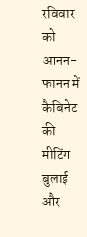रविवार को आनन-फानन में कैबिनेट की मीटिंग बुलाई और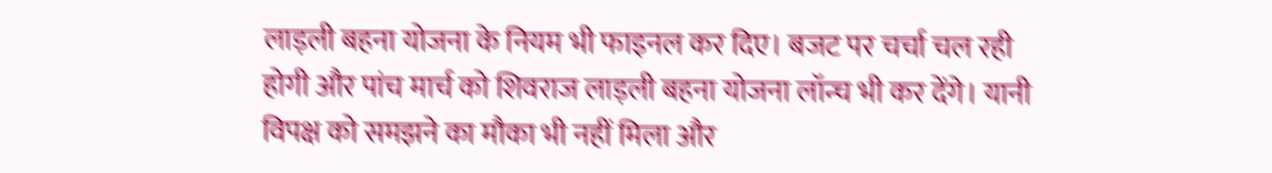लाड़ली बहना योजना के नियम भी फाइनल कर दिए। बजट पर चर्चा चल रही होगी और पांच मार्च को शिवराज लाड़ली बहना योजना लॉन्च भी कर देंगे। यानी विपक्ष को समझने का मौका भी नहीं मिला और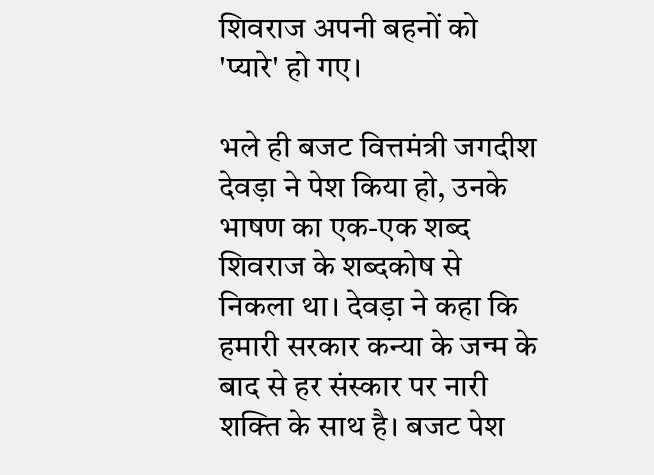शिवराज अपनी बहनों को 'प्यारे' हो गए।

भले ही बजट वित्तमंत्री जगदीश देवड़ा ने पेश किया हो, उनके भाषण का एक-एक शब्द शिवराज के शब्दकोष से निकला था। देवड़ा ने कहा कि हमारी सरकार कन्या के जन्म के बाद से हर संस्कार पर नारी शक्ति के साथ है। बजट पेश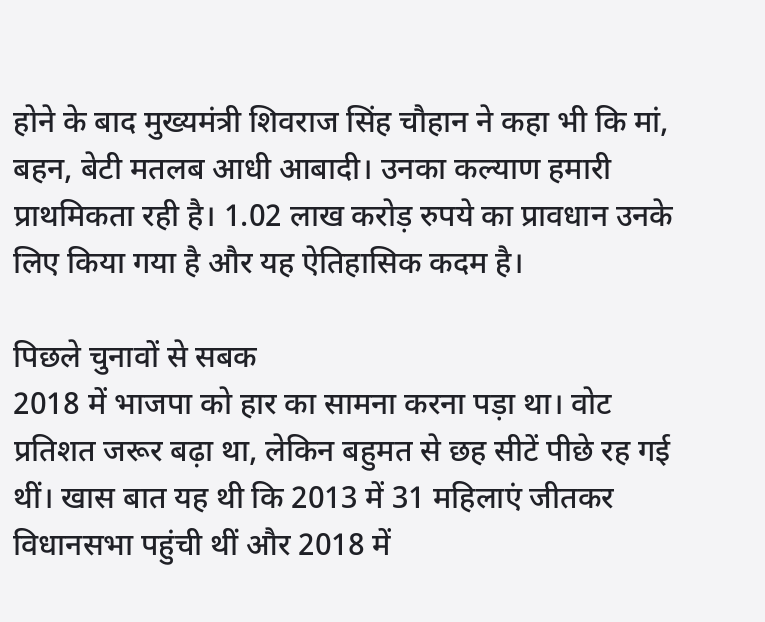होने के बाद मुख्यमंत्री शिवराज सिंह चौहान ने कहा भी कि मां, बहन, बेटी मतलब आधी आबादी। उनका कल्याण हमारी प्राथमिकता रही है। 1.02 लाख करोड़ रुपये का प्रावधान उनके लिए किया गया है और यह ऐतिहासिक कदम है।

पिछले चुनावों से सबक
2018 में भाजपा को हार का सामना करना पड़ा था। वोट प्रतिशत जरूर बढ़ा था, लेकिन बहुमत से छह सीटें पीछे रह गई थीं। खास बात यह थी कि 2013 में 31 महिलाएं जीतकर विधानसभा पहुंची थीं और 2018 में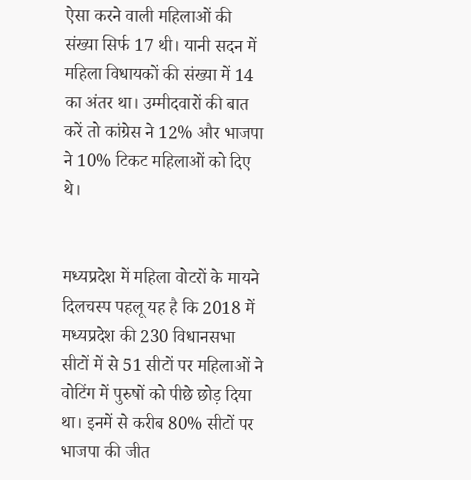ऐसा करने वाली महिलाओं की संख्या सिर्फ 17 थी। यानी सदन में महिला विधायकों की संख्या में 14 का अंतर था। उम्मीदवारों की बात करें तो कांग्रेस ने 12% और भाजपा ने 10% टिकट महिलाओं को दिए थे।


मध्यप्रदेश में महिला वोटरों के मायने
दिलचस्प पहलू यह है कि 2018 में मध्यप्रदेश की 230 विधानसभा सीटों में से 51 सीटों पर महिलाओं ने वोटिंग में पुरुषों को पीछे छोड़ दिया था। इनमें से करीब 80% सीटों पर भाजपा की जीत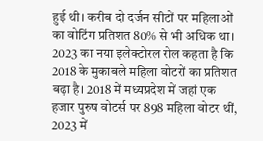हुई थी। करीब दो दर्जन सीटों पर महिलाओं का वोटिंग प्रतिशत 80% से भी अधिक था। 2023 का नया इलेक्टोरल रोल कहता है कि 2018 के मुकाबले महिला वोटरों का प्रतिशत बढ़ा है। 2018 में मध्यप्रदेश में जहां एक हजार पुरुष वोटर्स पर 898 महिला वोटर थीं, 2023 में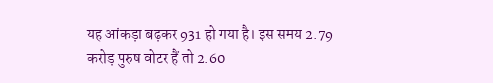यह आंकड़ा बढ़कर 931 हो गया है। इस समय 2.79 करोड़ पुरुष वोटर हैं तो 2.60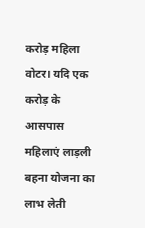करोड़ महिला वोटर। यदि एक करोड़ के आसपास महिलाएं लाड़ली बहना योजना का लाभ लेती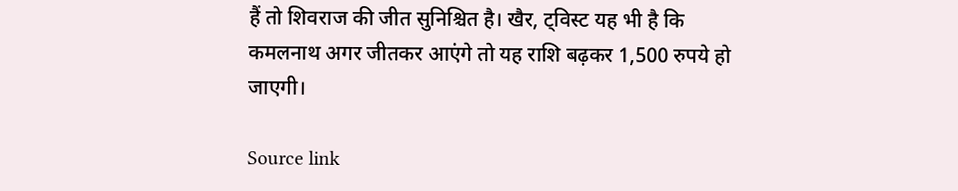हैं तो शिवराज की जीत सुनिश्चित है। खैर, ट्विस्ट यह भी है कि कमलनाथ अगर जीतकर आएंगे तो यह राशि बढ़कर 1,500 रुपये हो जाएगी।

Source link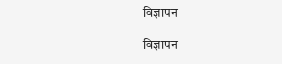विज्ञापन

विज्ञापन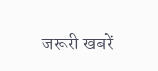जरूरी खबरें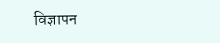विज्ञापन